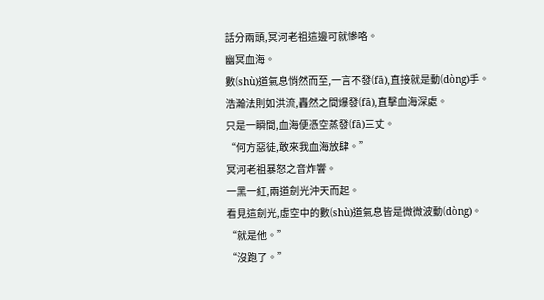話分兩頭,冥河老祖這邊可就慘咯。
幽冥血海。
數(shù)道氣息悄然而至,一言不發(fā),直接就是動(dòng)手。
浩瀚法則如洪流,轟然之間爆發(fā),直擊血海深處。
只是一瞬間,血海便憑空蒸發(fā)三丈。
“何方惡徒,敢來我血海放肆。”
冥河老祖暴怒之音炸響。
一黑一紅,兩道劍光沖天而起。
看見這劍光,虛空中的數(shù)道氣息皆是微微波動(dòng)。
“就是他。”
“沒跑了。”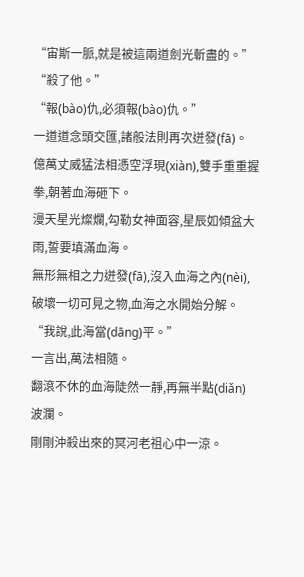“宙斯一脈,就是被這兩道劍光斬盡的。”
“殺了他。”
“報(bào)仇,必須報(bào)仇。”
一道道念頭交匯,諸般法則再次迸發(fā)。
億萬丈威猛法相憑空浮現(xiàn),雙手重重握拳,朝著血海砸下。
漫天星光燦爛,勾勒女神面容,星辰如傾盆大雨,誓要填滿血海。
無形無相之力迸發(fā),沒入血海之內(nèi),破壞一切可見之物,血海之水開始分解。
“我說,此海當(dāng)平。”
一言出,萬法相隨。
翻滾不休的血海陡然一靜,再無半點(diǎn)波瀾。
剛剛沖殺出來的冥河老祖心中一涼。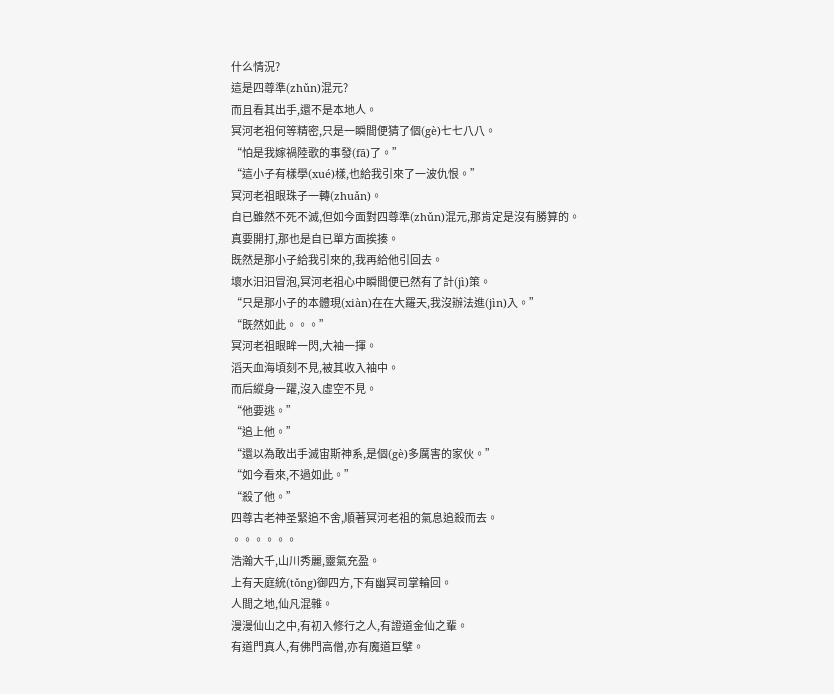什么情況?
這是四尊準(zhǔn)混元?
而且看其出手,還不是本地人。
冥河老祖何等精密,只是一瞬間便猜了個(gè)七七八八。
“怕是我嫁禍陸歌的事發(fā)了。”
“這小子有樣學(xué)樣,也給我引來了一波仇恨。”
冥河老祖眼珠子一轉(zhuǎn)。
自已雖然不死不滅,但如今面對四尊準(zhǔn)混元,那肯定是沒有勝算的。
真要開打,那也是自已單方面挨揍。
既然是那小子給我引來的,我再給他引回去。
壞水汩汩冒泡,冥河老祖心中瞬間便已然有了計(jì)策。
“只是那小子的本體現(xiàn)在在大羅天,我沒辦法進(jìn)入。”
“既然如此。。。”
冥河老祖眼眸一閃,大袖一揮。
滔天血海頃刻不見,被其收入袖中。
而后縱身一躍,沒入虛空不見。
“他要逃。”
“追上他。”
“還以為敢出手滅宙斯神系,是個(gè)多厲害的家伙。”
“如今看來,不過如此。”
“殺了他。”
四尊古老神圣緊追不舍,順著冥河老祖的氣息追殺而去。
。。。。。。
浩瀚大千,山川秀麗,靈氣充盈。
上有天庭統(tǒng)御四方,下有幽冥司掌輪回。
人間之地,仙凡混雜。
漫漫仙山之中,有初入修行之人,有證道金仙之輩。
有道門真人,有佛門高僧,亦有魔道巨擘。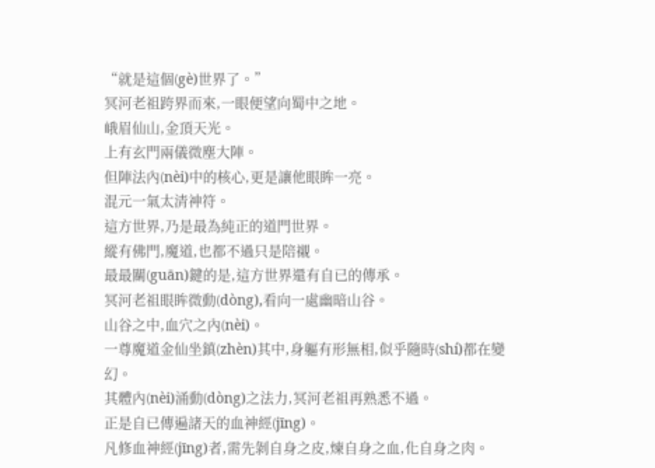“就是這個(gè)世界了。”
冥河老祖跨界而來,一眼便望向蜀中之地。
峨眉仙山,金頂天光。
上有玄門兩儀微塵大陣。
但陣法內(nèi)中的核心,更是讓他眼眸一亮。
混元一氣太清神符。
這方世界,乃是最為純正的道門世界。
縱有佛門,魔道,也都不過只是陪襯。
最最關(guān)鍵的是,這方世界還有自已的傳承。
冥河老祖眼眸微動(dòng),看向一處幽暗山谷。
山谷之中,血穴之內(nèi)。
一尊魔道金仙坐鎮(zhèn)其中,身軀有形無相,似乎隨時(shí)都在變幻。
其體內(nèi)涌動(dòng)之法力,冥河老祖再熟悉不過。
正是自已傳遍諸天的血神經(jīng)。
凡修血神經(jīng)者,需先剝自身之皮,煉自身之血,化自身之肉。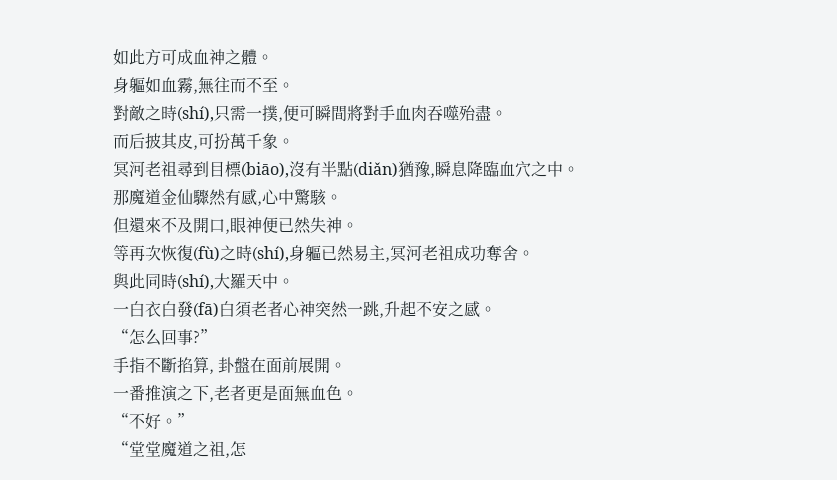如此方可成血神之體。
身軀如血霧,無往而不至。
對敵之時(shí),只需一撲,便可瞬間將對手血肉吞噬殆盡。
而后披其皮,可扮萬千象。
冥河老祖尋到目標(biāo),沒有半點(diǎn)猶豫,瞬息降臨血穴之中。
那魔道金仙驟然有感,心中驚駭。
但還來不及開口,眼神便已然失神。
等再次恢復(fù)之時(shí),身軀已然易主,冥河老祖成功奪舍。
與此同時(shí),大羅天中。
一白衣白發(fā)白須老者心神突然一跳,升起不安之感。
“怎么回事?”
手指不斷掐算, 卦盤在面前展開。
一番推演之下,老者更是面無血色。
“不好。”
“堂堂魔道之祖,怎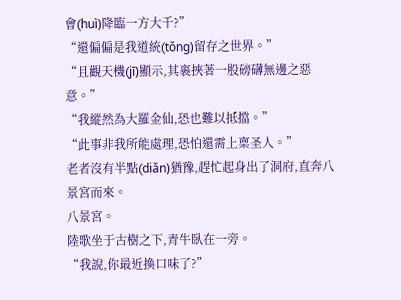會(huì)降臨一方大千?”
“還偏偏是我道統(tǒng)留存之世界。”
“且觀天機(jī)顯示,其裹挾著一股磅礴無邊之惡意。”
“我縱然為大羅金仙,恐也難以抵擋。”
“此事非我所能處理,恐怕還需上稟圣人。”
老者沒有半點(diǎn)猶豫,趕忙起身出了洞府,直奔八景宮而來。
八景宮。
陸歌坐于古樹之下,青牛臥在一旁。
“我說,你最近換口味了?”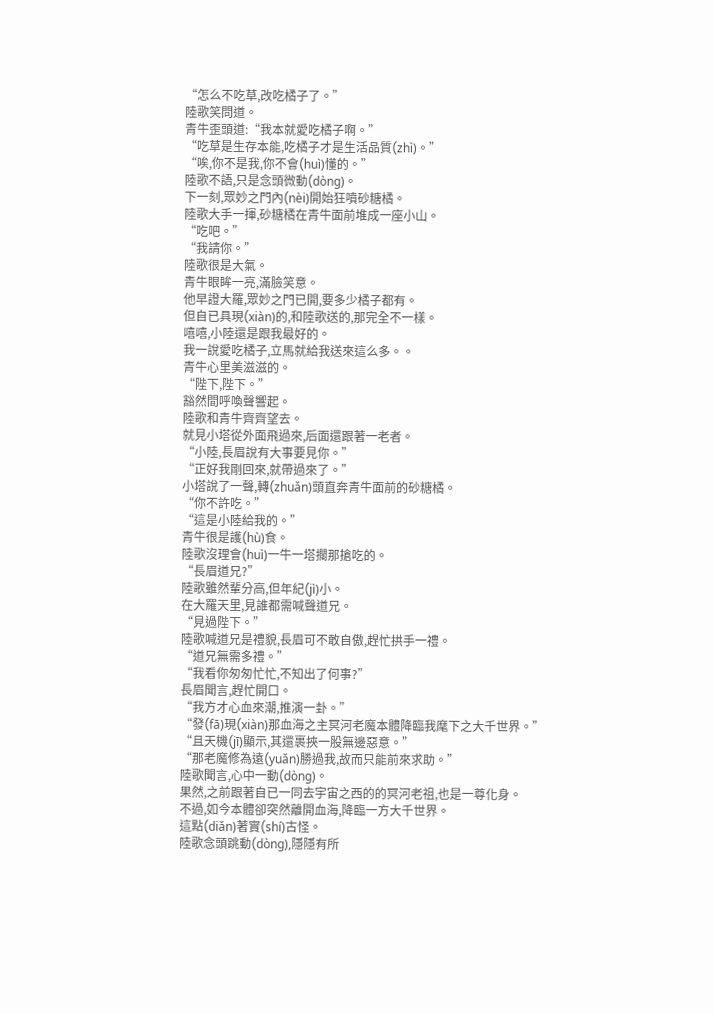“怎么不吃草,改吃橘子了。”
陸歌笑問道。
青牛歪頭道:“我本就愛吃橘子啊。”
“吃草是生存本能,吃橘子才是生活品質(zhì)。”
“唉,你不是我,你不會(huì)懂的。”
陸歌不語,只是念頭微動(dòng)。
下一刻,眾妙之門內(nèi)開始狂噴砂糖橘。
陸歌大手一揮,砂糖橘在青牛面前堆成一座小山。
“吃吧。”
“我請你。”
陸歌很是大氣。
青牛眼眸一亮,滿臉笑意。
他早證大羅,眾妙之門已開,要多少橘子都有。
但自已具現(xiàn)的,和陸歌送的,那完全不一樣。
嘻嘻,小陸還是跟我最好的。
我一說愛吃橘子,立馬就給我送來這么多。。
青牛心里美滋滋的。
“陛下,陛下。”
豁然間呼喚聲響起。
陸歌和青牛齊齊望去。
就見小塔從外面飛過來,后面還跟著一老者。
“小陸,長眉說有大事要見你。”
“正好我剛回來,就帶過來了。”
小塔說了一聲,轉(zhuǎn)頭直奔青牛面前的砂糖橘。
“你不許吃。”
“這是小陸給我的。”
青牛很是護(hù)食。
陸歌沒理會(huì)一牛一塔擱那搶吃的。
“長眉道兄?”
陸歌雖然輩分高,但年紀(jì)小。
在大羅天里,見誰都需喊聲道兄。
“見過陛下。”
陸歌喊道兄是禮貌,長眉可不敢自傲,趕忙拱手一禮。
“道兄無需多禮。”
“我看你匆匆忙忙,不知出了何事?”
長眉聞言,趕忙開口。
“我方才心血來潮,推演一卦。”
“發(fā)現(xiàn)那血海之主冥河老魔本體降臨我麾下之大千世界。”
“且天機(jī)顯示,其還裹挾一股無邊惡意。”
“那老魔修為遠(yuǎn)勝過我,故而只能前來求助。”
陸歌聞言,心中一動(dòng)。
果然,之前跟著自已一同去宇宙之西的的冥河老祖,也是一尊化身。
不過,如今本體卻突然離開血海,降臨一方大千世界。
這點(diǎn)著實(shí)古怪。
陸歌念頭跳動(dòng),隱隱有所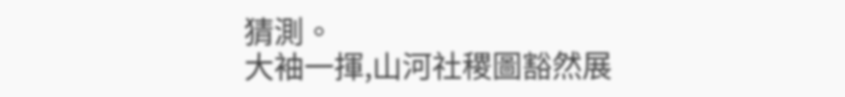猜測。
大袖一揮,山河社稷圖豁然展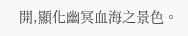開,顯化幽冥血海之景色。